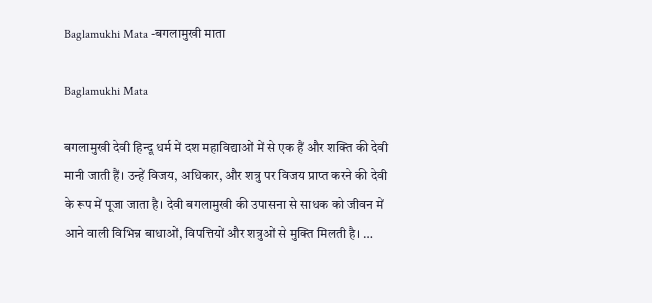Baglamukhi Mata -बगलामुखी माता

Baglamukhi Mata

बगलामुखी देवी हिन्दू धर्म में दश महाविद्याओं में से एक हैं और शक्ति की देवी मानी जाती हैं। उन्हें विजय, अधिकार, और शत्रु पर विजय प्राप्त करने की देवी के रूप में पूजा जाता है। देवी बगलामुखी की उपासना से साधक को जीवन में आने वाली विभिन्न बाधाओं, विपत्तियों और शत्रुओं से मुक्ति मिलती है। …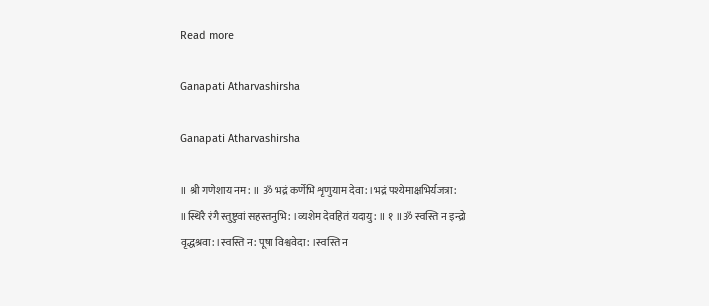Read more

Ganapati Atharvashirsha

Ganapati Atharvashirsha

॥ श्री गणेशाय नम: ॥ ॐ भद्रं कर्णेभि शृणुयाम देवा: ।भद्रं पश्येमाक्षभिर्यजत्रा: ॥स्थिरै रंगै स्तुष्टुवां सहस्तनुभि: ।व्यशेम देवहितं यदायु: ॥ १ ॥ॐ स्वस्ति न इन्द्रो वृद्धश्रवा: ।स्वस्ति न: पूषा विश्ववेदा: ।स्वस्ति न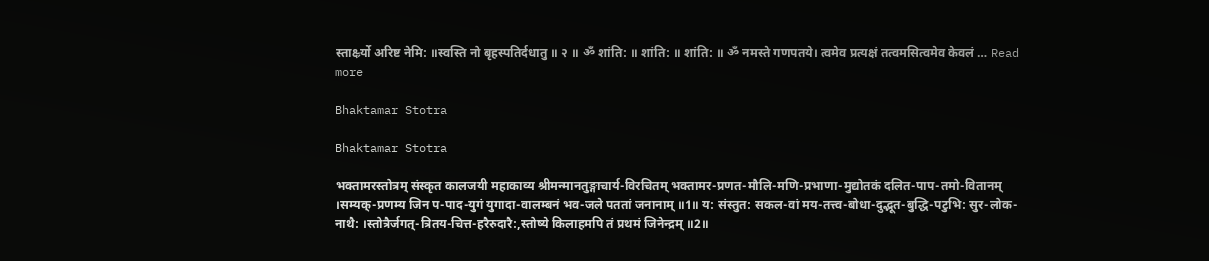स्तार्क्ष्र्यो अरिष्ट नेमि: ॥स्वस्ति नो बृहस्पतिर्दधातु ॥ २ ॥ ॐ शांति: ॥ शांति: ॥ शांति: ॥ ॐ नमस्ते गणपतये। त्वमेव प्रत्यक्षं तत्वमसित्वमेव केवलं … Read more

Bhaktamar Stotra

Bhaktamar Stotra

भक्तामरस्तोत्रम् संस्कृत कालजयी महाकाव्य श्रीमन्मानतुङ्गाचार्य-विरचितम् भक्तामर-प्रणत-मौलि-मणि-प्रभाणा-मुद्योतकं दलित-पाप-तमो-वितानम् ।सम्यक्-प्रणम्य जिन प-पाद-युगं युगादा-वालम्बनं भव-जले पततां जनानाम् ॥1॥ य: संस्तुत: सकल-वां मय-तत्त्व-बोधा-दुद्भूत-बुद्धि-पटुभि: सुर-लोक-नाथै: ।स्तोत्रैर्जगत्-त्रितय-चित्त-हरैरुदारै:,स्तोष्ये किलाहमपि तं प्रथमं जिनेन्द्रम् ॥2॥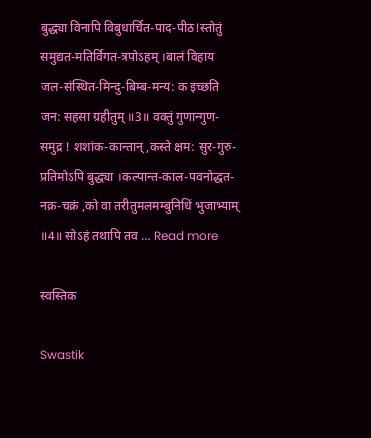बुद्ध्या विनापि विबुधार्चित-पाद-पीठ!स्तोतुं समुद्यत-मतिर्विगत-त्रपोऽहम् ।बालं विहाय जल-संस्थित-मिन्दु-बिम्ब-मन्य: क इच्छति जन: सहसा ग्रहीतुम् ॥3॥ वक्तुं गुणान्गुण-समुद्र ! शशांक-कान्तान्,कस्ते क्षम: सुर-गुरु-प्रतिमोऽपि बुद्ध्या ।कल्पान्त-काल-पवनोद्धत-नक्र-चक्रं ,को वा तरीतुमलमम्बुनिधिं भुजाभ्याम् ॥4॥ सोऽहं तथापि तव … Read more

स्वस्तिक

Swastik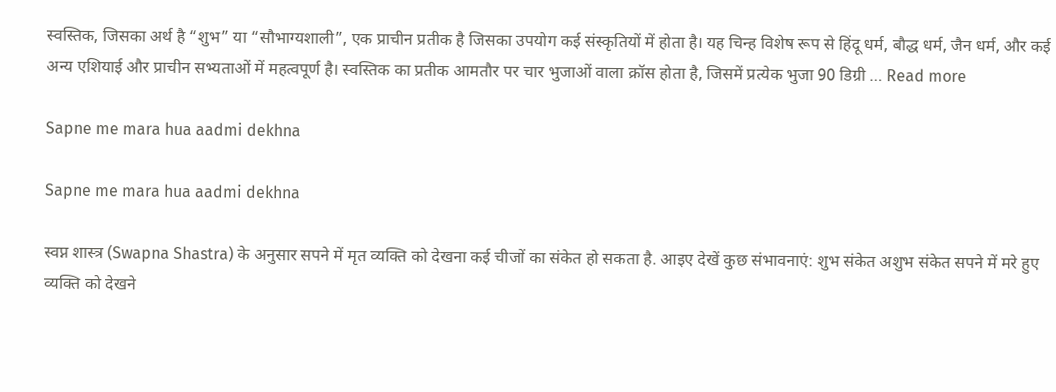स्वस्तिक, जिसका अर्थ है “शुभ” या “सौभाग्यशाली”, एक प्राचीन प्रतीक है जिसका उपयोग कई संस्कृतियों में होता है। यह चिन्ह विशेष रूप से हिंदू धर्म, बौद्ध धर्म, जैन धर्म, और कई अन्य एशियाई और प्राचीन सभ्यताओं में महत्वपूर्ण है। स्वस्तिक का प्रतीक आमतौर पर चार भुजाओं वाला क्रॉस होता है, जिसमें प्रत्येक भुजा 90 डिग्री … Read more

Sapne me mara hua aadmi dekhna

Sapne me mara hua aadmi dekhna

स्वप्न शास्त्र (Swapna Shastra) के अनुसार सपने में मृत व्यक्ति को देखना कई चीजों का संकेत हो सकता है. आइए देखें कुछ संभावनाएं: शुभ संकेत अशुभ संकेत सपने में मरे हुए व्यक्ति को देखने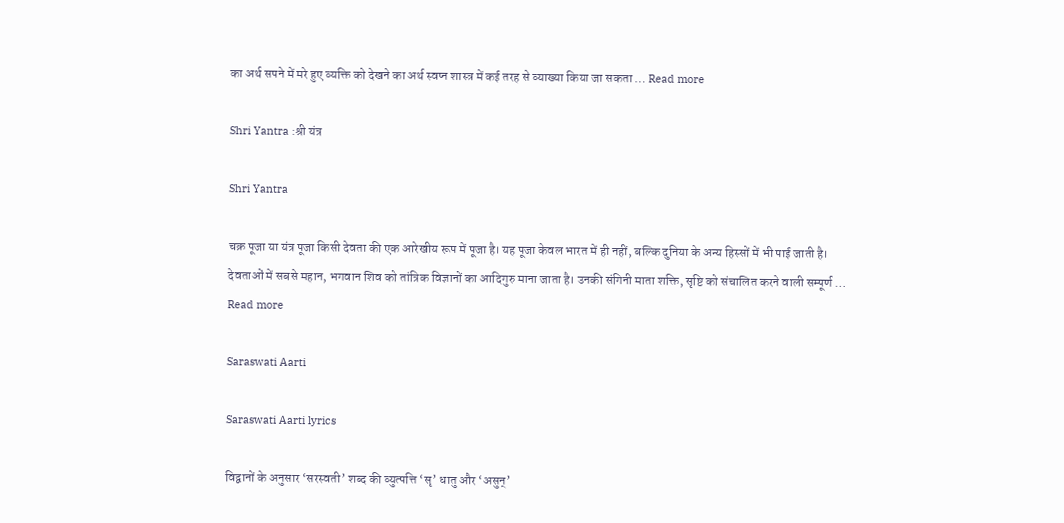का अर्थ सपने में मरे हुए व्यक्ति को देखने का अर्थ स्वप्न शास्त्र में कई तरह से व्याख्या किया जा सकता … Read more

Shri Yantra :श्री यंत्र

Shri Yantra

चक्र पूजा या यंत्र पूजा किसी देवता की एक आरेखीय रूप में पूजा है। यह पूजा केवल भारत में ही नहीं, बल्कि दुनिया के अन्य हिस्सों में भी पाई जाती है। देवताओं में सबसे महान, भगवान शिव को तांत्रिक विज्ञानों का आदिगुरु माना जाता है। उनकी संगिनी माता शक्ति, सृष्टि को संचालित करने वाली सम्पूर्ण … Read more

Saraswati Aarti

Saraswati Aarti lyrics

विद्वानों के अनुसार ‘सरस्वती’ शब्द की व्युत्पत्ति ‘सृ’ धातु और ‘असुन्’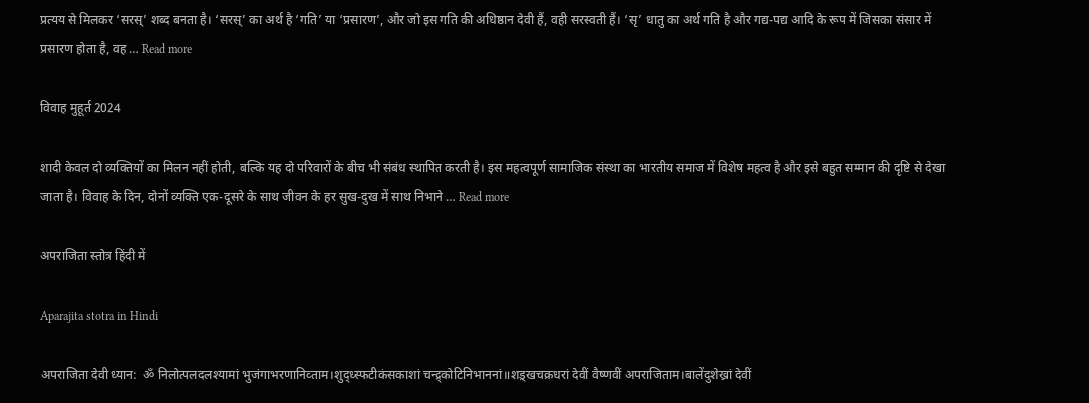प्रत्यय से मिलकर ‘सरस्’ शब्द बनता है। ‘सरस्’ का अर्थ है ‘गति’ या ‘प्रसारण’, और जो इस गति की अधिष्ठान देवी हैं, वही सरस्वती हैं। ‘सृ’ धातु का अर्थ गति है और गद्य-पद्य आदि के रूप में जिसका संसार में प्रसारण होता है, वह … Read more

विवाह मुहूर्त 2024

शादी केवल दो व्यक्तियों का मिलन नहीं होती, बल्कि यह दो परिवारों के बीच भी संबंध स्थापित करती है। इस महत्वपूर्ण सामाजिक संस्था का भारतीय समाज में विशेष महत्व है और इसे बहुत सम्मान की दृष्टि से देखा जाता है। विवाह के दिन, दोनों व्यक्ति एक-दूसरे के साथ जीवन के हर सुख-दुख में साथ निभाने … Read more

अपराजिता स्तोत्र हिंदी में

Aparajita stotra in Hindi

अपराजिता देवी ध्यान:  ॐ निलोत्पलदलश्यामां भुजंगाभरणानिव्ताम।शुद्ध्स्फटीकंसकाशां चन्द्र्कोटिनिभाननां॥शड़्खचक्रधरां देवीं वैष्णवीं अपराजिताम।बालेंदुशेख्रां देवीं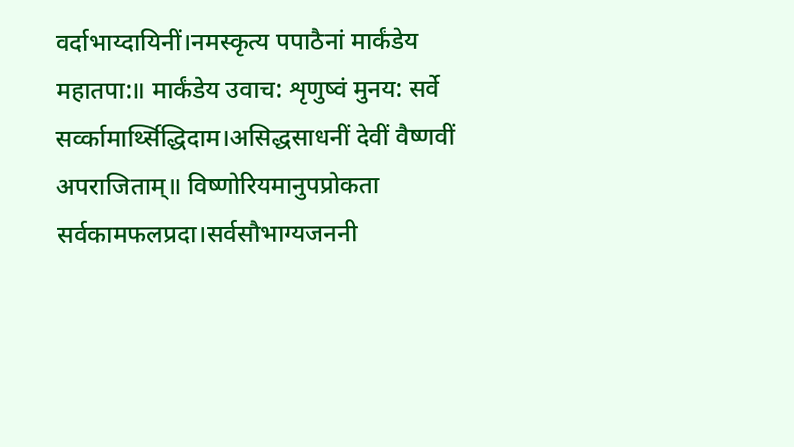वर्दाभाय्दायिनीं।नमस्कृत्य पपाठैनां मार्कंडेय महातपा:॥ मार्कंडेय उवाच: शृणुष्वं मुनय: सर्वे सर्व्कामार्थ्सिद्धिदाम।असिद्धसाधनीं देवीं वैष्णवीं अपराजिताम्॥ विष्णोरियमानुपप्रोकता सर्वकामफलप्रदा।सर्वसौभाग्यजननी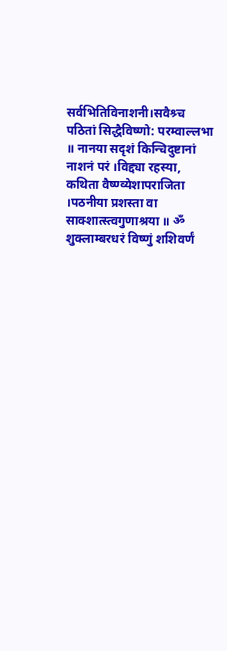सर्वभितिविनाशनी।सवैश्र्च पठितां सिद्धैविष्णो: परम्वाल्लभा ॥ नानया सदृशं किन्चिदुष्टानां नाशनं परं ।विद्द्या रहस्या, कथिता वैष्ण्व्येशापराजिता ।पठनीया प्रशस्ता वा साक्शात्स्त्वगुणाश्रया ॥ ॐ शुक्लाम्बरधरं विष्णुं शशिवर्णं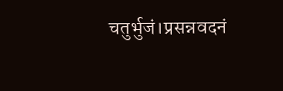चतुर्भुजं।प्रसन्नवदनं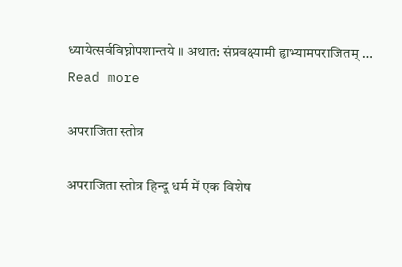ध्यायेत्सर्वविघ्नोपशान्तये ॥ अथात: संप्रवक्ष्यामी हृाभ्यामपराजितम् … Read more

अपराजिता स्तोत्र

अपराजिता स्तोत्र हिन्दू धर्म में एक विशेष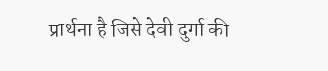प्रार्थना है जिसे देवी दुर्गा की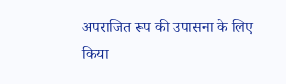अपराजित रूप की उपासना के लिए किया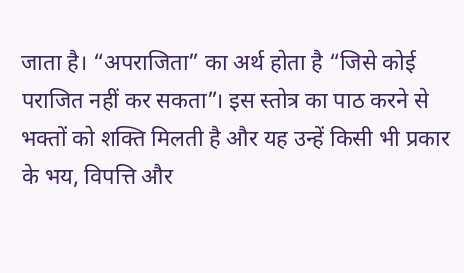जाता है। “अपराजिता” का अर्थ होता है “जिसे कोई पराजित नहीं कर सकता”। इस स्तोत्र का पाठ करने से भक्तों को शक्ति मिलती है और यह उन्हें किसी भी प्रकार के भय, विपत्ति और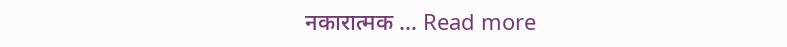नकारात्मक … Read more